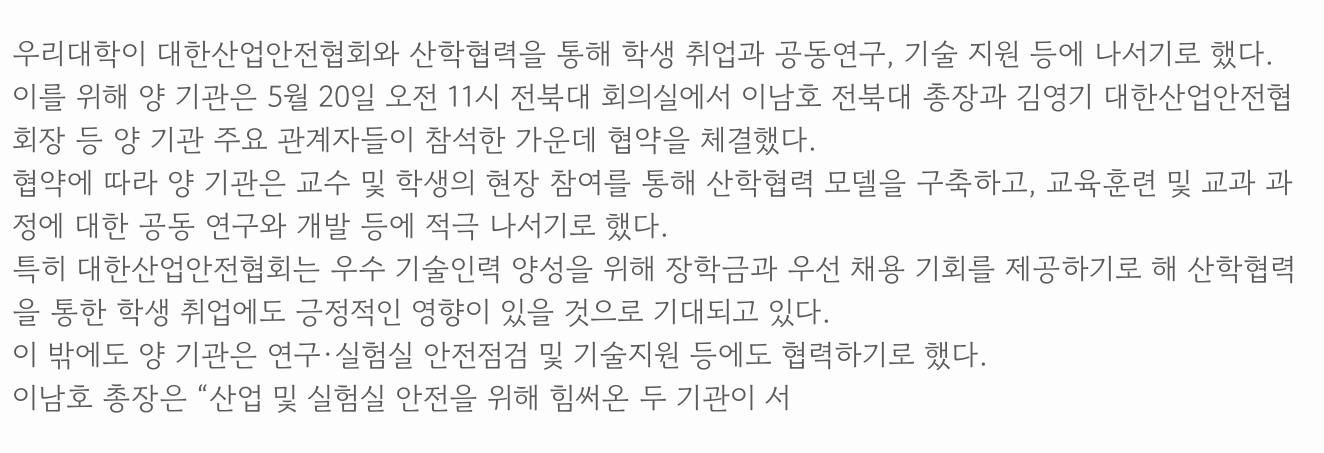우리대학이 대한산업안전협회와 산학협력을 통해 학생 취업과 공동연구, 기술 지원 등에 나서기로 했다.
이를 위해 양 기관은 5월 20일 오전 11시 전북대 회의실에서 이남호 전북대 총장과 김영기 대한산업안전협회장 등 양 기관 주요 관계자들이 참석한 가운데 협약을 체결했다.
협약에 따라 양 기관은 교수 및 학생의 현장 참여를 통해 산학협력 모델을 구축하고, 교육훈련 및 교과 과정에 대한 공동 연구와 개발 등에 적극 나서기로 했다.
특히 대한산업안전협회는 우수 기술인력 양성을 위해 장학금과 우선 채용 기회를 제공하기로 해 산학협력을 통한 학생 취업에도 긍정적인 영향이 있을 것으로 기대되고 있다.
이 밖에도 양 기관은 연구·실험실 안전점검 및 기술지원 등에도 협력하기로 했다.
이남호 총장은 “산업 및 실험실 안전을 위해 힘써온 두 기관이 서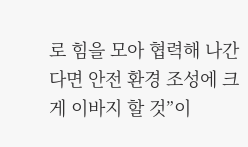로 힘을 모아 협력해 나간다면 안전 환경 조성에 크게 이바지 할 것”이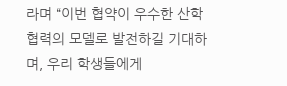라며 “이번 협약이 우수한 산학협력의 모델로 발전하길 기대하며, 우리 학생들에게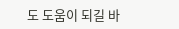도 도움이 되길 바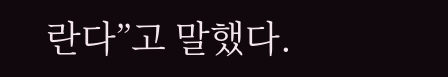란다”고 말했다.